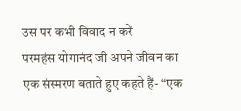उस पर कभी विवाद न करें
परमहंस योगानंद जी अपने जीवन का एक संस्मरण बताते हुए कहते हैं- “एक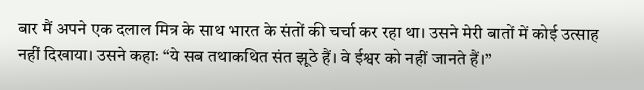बार मैं अपने एक दलाल मित्र के साथ भारत के संतों की चर्चा कर रहा था। उसने मेरी बातों में कोई उत्साह नहीं दिखाया। उसने कहाः “ये सब तथाकथित संत झूठे हैं। वे ईश्वर को नहीं जानते हैं।”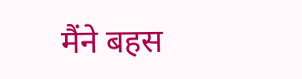मैंने बहस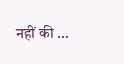नहीं की …